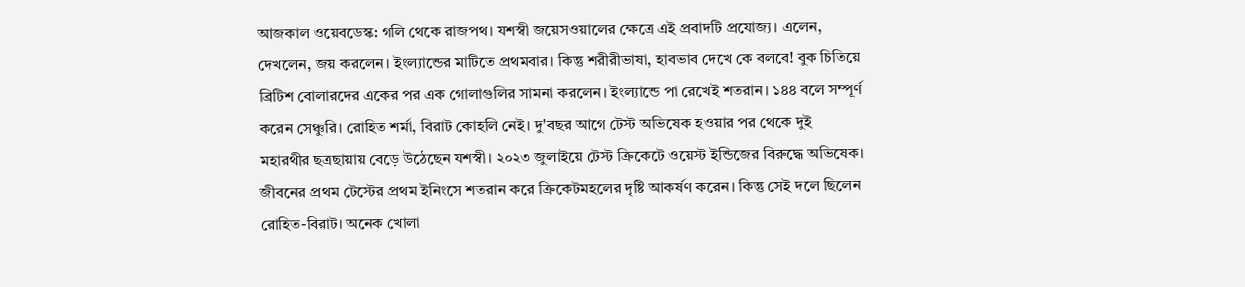আজকাল ওয়েবডেস্ক: গলি থেকে রাজপথ। যশস্বী জয়েসওয়ালের ক্ষেত্রে এই প্রবাদটি প্রযোজ্য। এলেন, দেখলেন, জয় করলেন। ইংল্যান্ডের মাটিতে প্রথমবার। কিন্তু শরীরীভাষা, হাবভাব দেখে কে বলবে! বুক চিতিয়ে ব্রিটিশ বোলারদের একের পর এক গোলাগুলির সামনা করলেন। ইংল্যান্ডে পা রেখেই শতরান। ১৪৪ বলে সম্পূর্ণ করেন সেঞ্চুরি। রোহিত শর্মা, বিরাট কোহলি নেই। দু'বছর আগে টেস্ট অভিষেক হওয়ার পর থেকে দুই মহারথীর ছত্রছায়ায় বেড়ে উঠেছেন যশস্বী। ২০২৩ জুলাইয়ে টেস্ট ক্রিকেটে ওয়েস্ট ইন্ডিজের বিরুদ্ধে অভিষেক। জীবনের প্রথম টেস্টের প্রথম ইনিংসে শতরান করে ক্রিকেটমহলের দৃষ্টি আকর্ষণ করেন। কিন্তু সেই দলে ছিলেন রোহিত-বিরাট। অনেক খোলা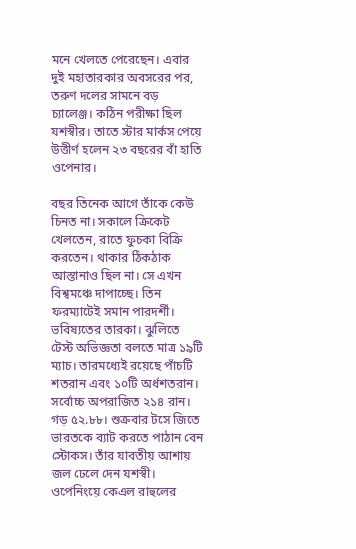মনে খেলতে পেরেছেন।‌ এবার দুই মহাতারকার অবসরের পর, তরুণ দলের সামনে বড় চ্যালেঞ্জ। কঠিন পরীক্ষা ছিল যশস্বীর। তাতে স্টার মার্কস পেয়ে উত্তীর্ণ হলেন ২৩ বছরের বাঁ হাতি ওপেনার।

বছর তিনেক আগে তাঁকে কেউ চিনত না। সকালে ক্রিকেট খেলতেন, রাতে ফুচকা বিক্রি করতেন। থাকার ঠিকঠাক আস্তানাও ছিল না। সে এখন বিশ্বমঞ্চে দাপাচ্ছে। তিন ফরম্যাটেই সমান পারদর্শী। ভবিষ্যতের তারকা। ঝুলিতে টেস্ট অভিজ্ঞতা বলতে মাত্র ১৯টি ম্যাচ। তারমধ্যেই রয়েছে পাঁচটি শতরান এবং ১০টি অর্ধশতরান। সর্বোচ্চ অপরাজিত ২১৪ রান। গড় ৫২.৮৮। শুক্রবার টসে জিতে ভারতকে ব্যাট করতে পাঠান বেন স্টোকস। তাঁর যাবতীয় আশায় জল ঢেলে দেন যশস্বী। ওপেনিংয়ে কেএল রাহুলের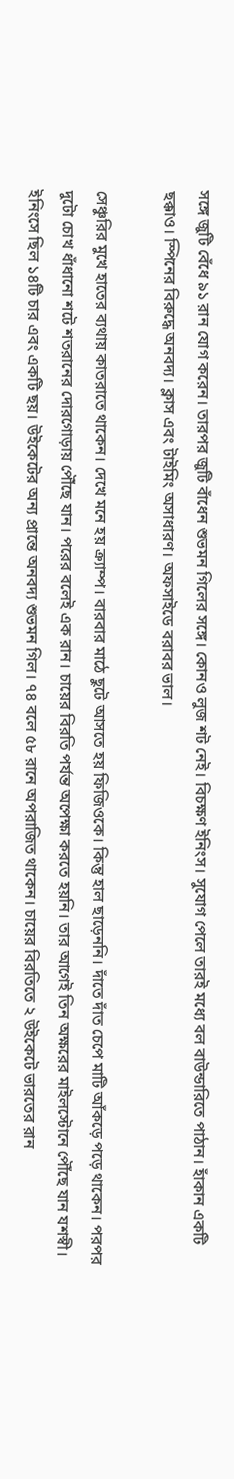সঙ্গে জুটি বেঁধে ৯১ রান যোগ করেন। তারপর জুটি বাঁধেন শুভমন গিলের সঙ্গে। কোনও লুজ শট নেই। বিচক্ষণ ইনিংস। সুযোগ পেলে তারই মধ্যে বল বাউন্ডারিতে পাঠান। হাঁকান একটি ছক্কাও। স্পিনের বিরুদ্ধে অনবদ্য। ক্লাস এবং টাইমিং অসাধারণ। অফসাইডে বরাবর ভাল।

সেঞ্চুরির মুখে হাতের ব্যথায় কাতরাতে থাকেন। দেখে মনে হয় ক্র্যাম্প। বারবার মাঠে ছুটে আসতে হয় ফিজিওকে। কিন্তু হাল ছাড়েননি। দাঁতে দাঁত চেপে মাটি আঁকড়ে পড়ে থাকেন। পরপর দুটো চোখ ধাঁধানো শটে শতরানের দোরগোড়ায় পৌঁছে যান। পরের বলেই এক রান। চায়ের বিরতি পর্যন্ত অপেক্ষা করতে হয়নি। তার আগেই তিন অক্ষরের মাইলস্টোনে পৌঁছে যান যশস্বী। ইনিংসে ছিল ১৪টি চার এবং একটি ছয়। উইকেটের অন্য প্রান্তে অনবদ্য শুভমন গিল। ৭৪ বলে ৫৮ রানে অপরাজিত থাকেন। চায়ের বিরতিতে ২ উইকেটে ভারতের রান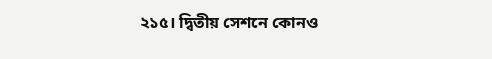২১৫। দ্বিতীয় সেশনে কোনও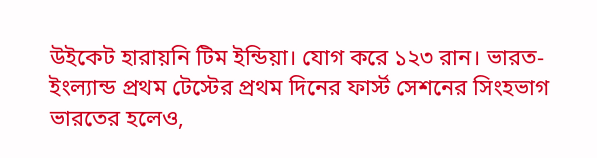উইকেট হারায়নি টিম ইন্ডিয়া। যোগ করে ১২৩ রান। ভারত-ইংল্যান্ড প্রথম টেস্টের প্রথম দিনের ফার্স্ট সেশনের সিংহভাগ ভারতের হলেও,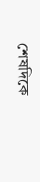শেষদিকে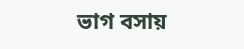ভাগ বসায়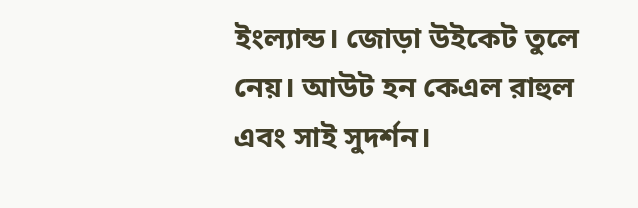ইংল্যান্ড। জোড়া উইকেট তুলে নেয়। আউট হন কেএল রাহুল এবং সাই সুদর্শন।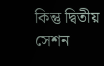কিন্তু দ্বিতীয় সেশন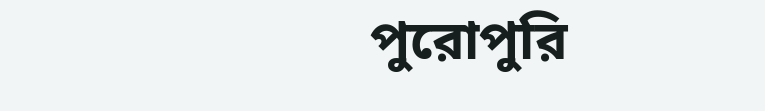পুরোপুরি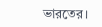ভারতের।